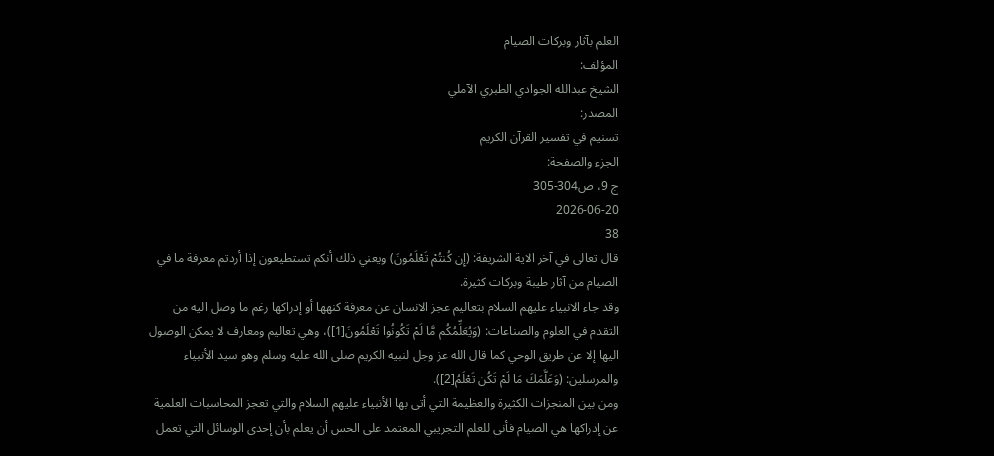العلم بآثار وبركات الصيام
المؤلف:
الشيخ عبدالله الجوادي الطبري الآملي
المصدر:
تسنيم في تفسير القرآن الكريم
الجزء والصفحة:
ج 9، ص304-305
2026-06-20
38
قال تعالى في آخر الاية الشريفة: (إِن كُنتُمْ تَعْلَمُونَ) ويعني ذلك أنكم تستطيعون إذا أردتم معرفة ما في الصيام من آثار طيبة وبركات كثيرة.
وقد جاء الانبياء عليهم السلام بتعاليم عجز الانسان عن معرفة كنهها أو إدراكها رغم ما وصل اليه من التقدم في العلوم والصناعات: (وَيُعَلِّمُكُم مَّا لَمْ تَكُونُوا تَعْلَمُونَ[1])، وهي تعاليم ومعارف لا يمكن الوصول اليها إلا عن طريق الوحي كما قال الله عز وجل لنبيه الكريم صلى الله عليه وسلم وهو سيد الأنبياء والمرسلين: (وَعَلَّمَكَ مَا لَمْ تَكُن تَعْلَمُ[2]).
ومن بين المنجزات الكثيرة والعظيمة التي أتى بها الأنبياء عليهم السلام والتي تعجز المحاسبات العلمية عن إدراكها هي الصيام فأنى للعلم التجريبي المعتمد على الحس أن يعلم بأن إحدى الوسائل التي تعمل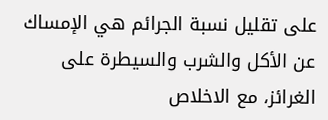على تقليل نسبة الجرائم هي الإمساك عن الأكل والشرب والسيطرة على الغرائز، مع الاخلاص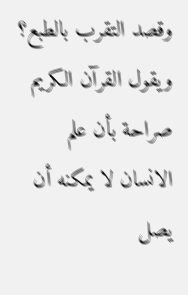وقصد التقرب بالطبع؟ ويقول القرآن الكريم صراحة بأن علم الانسان لا يمكنه أن يصل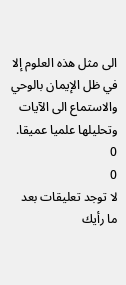الى مثل هذه العلوم إلا في ظل الإيمان بالوحي والاستماع الى الآيات وتحليلها علميا عميقا.
0
0
لا توجد تعليقات بعد
ما رأيك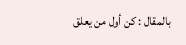بالمقال : كن أول من يعلق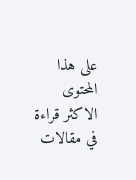على هذا المحتوى
الاكثر قراءة في مقالات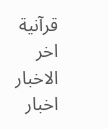قرآنية
اخر الاخبار
اخبار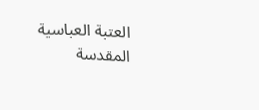العتبة العباسية المقدسة